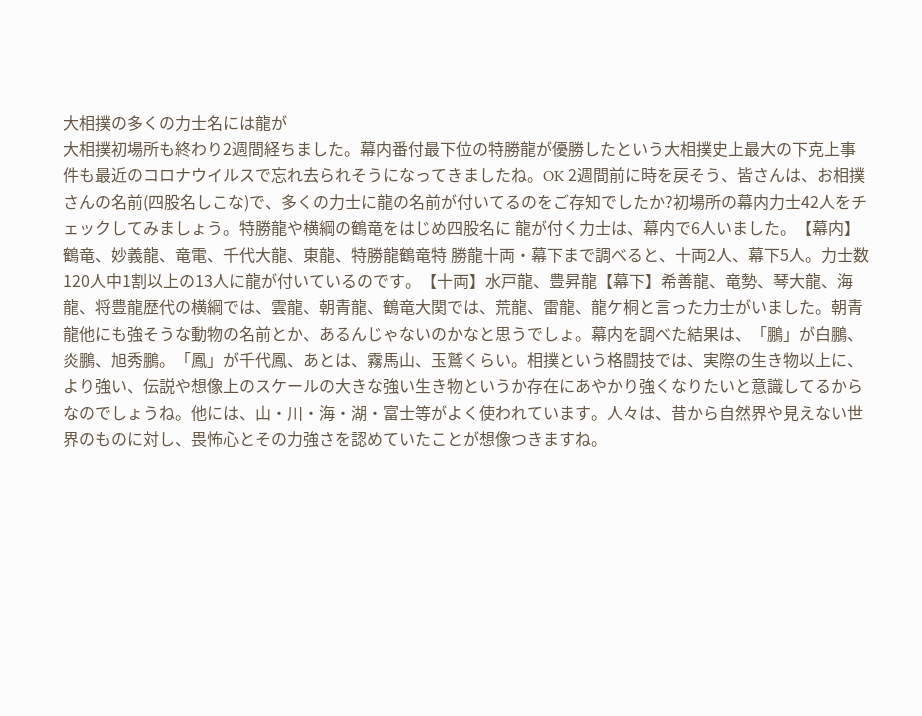大相撲の多くの力士名には龍が
大相撲初場所も終わり2週間経ちました。幕内番付最下位の特勝龍が優勝したという大相撲史上最大の下克上事件も最近のコロナウイルスで忘れ去られそうになってきましたね。OK 2週間前に時を戻そう、皆さんは、お相撲さんの名前(四股名しこな)で、多くの力士に龍の名前が付いてるのをご存知でしたか?初場所の幕内力士42人をチェックしてみましょう。特勝龍や横綱の鶴竜をはじめ四股名に 龍が付く力士は、幕内で6人いました。【幕内】鶴竜、妙義龍、竜電、千代大龍、東龍、特勝龍鶴竜特 勝龍十両・幕下まで調べると、十両2人、幕下5人。力士数120人中1割以上の13人に龍が付いているのです。【十両】水戸龍、豊昇龍【幕下】希善龍、竜勢、琴大龍、海龍、将豊龍歴代の横綱では、雲龍、朝青龍、鶴竜大関では、荒龍、雷龍、龍ケ桐と言った力士がいました。朝青龍他にも強そうな動物の名前とか、あるんじゃないのかなと思うでしょ。幕内を調べた結果は、「鵬」が白鵬、炎鵬、旭秀鵬。「鳳」が千代鳳、あとは、霧馬山、玉鷲くらい。相撲という格闘技では、実際の生き物以上に、より強い、伝説や想像上のスケールの大きな強い生き物というか存在にあやかり強くなりたいと意識してるからなのでしょうね。他には、山・川・海・湖・富士等がよく使われています。人々は、昔から自然界や見えない世界のものに対し、畏怖心とその力強さを認めていたことが想像つきますね。